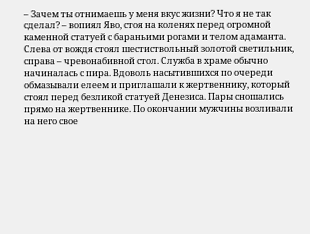– Зачем ты отнимаешь у меня вкус жизни? Что я не так сделал? – вопиял Яво, стоя на коленях перед огромной каменной статуей с бараньими рогами и телом адаманта.
Слева от вождя стоял шестиствольный золотой светильник, справа – чревонабивной стол. Служба в храме обычно начиналась с пира. Вдоволь насытившихся по очереди обмазывали елеем и приглашали к жертвеннику, который стоял перед безликой статуей Денезиса. Пары сношались прямо на жертвеннике. По окончании мужчины возливали на него свое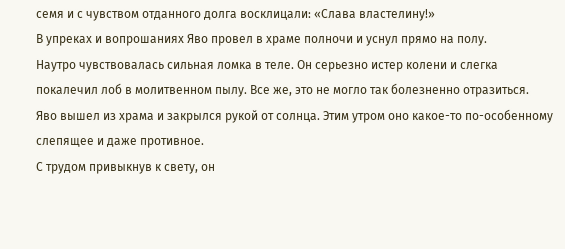семя и с чувством отданного долга восклицали: «Слава властелину!»
В упреках и вопрошаниях Яво провел в храме полночи и уснул прямо на полу.
Наутро чувствовалась сильная ломка в теле. Он серьезно истер колени и слегка покалечил лоб в молитвенном пылу. Все же, это не могло так болезненно отразиться.
Яво вышел из храма и закрылся рукой от солнца. Этим утром оно какое-то по-особенному слепящее и даже противное.
С трудом привыкнув к свету, он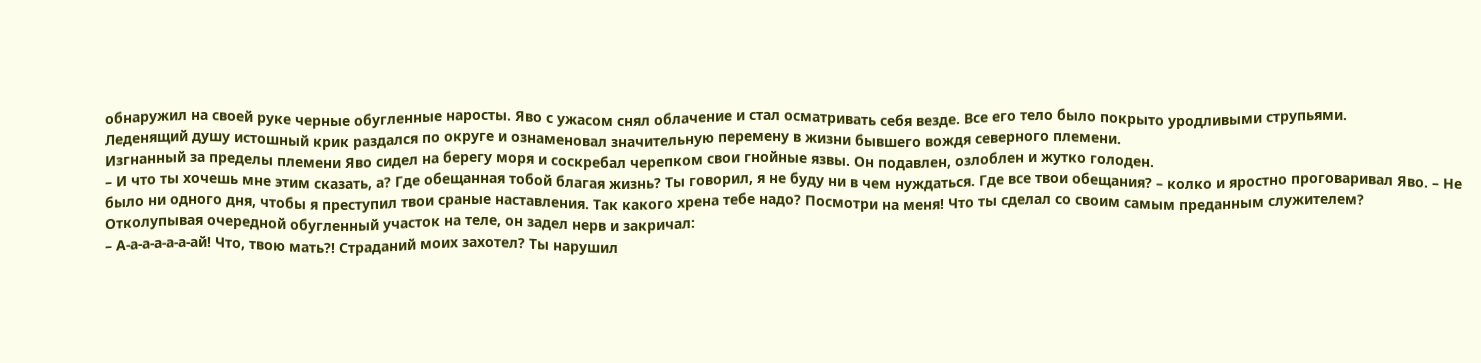обнаружил на своей руке черные обугленные наросты. Яво с ужасом снял облачение и стал осматривать себя везде. Все его тело было покрыто уродливыми струпьями.
Леденящий душу истошный крик раздался по округе и ознаменовал значительную перемену в жизни бывшего вождя северного племени.
Изгнанный за пределы племени Яво сидел на берегу моря и соскребал черепком свои гнойные язвы. Он подавлен, озлоблен и жутко голоден.
– И что ты хочешь мне этим сказать, а? Где обещанная тобой благая жизнь? Ты говорил, я не буду ни в чем нуждаться. Где все твои обещания? – колко и яростно проговаривал Яво. – Не было ни одного дня, чтобы я преступил твои сраные наставления. Так какого хрена тебе надо? Посмотри на меня! Что ты сделал со своим самым преданным служителем?
Отколупывая очередной обугленный участок на теле, он задел нерв и закричал:
– А-а-а-а-а-а-ай! Что, твою мать?! Страданий моих захотел? Ты нарушил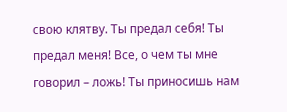свою клятву. Ты предал себя! Ты предал меня! Все, о чем ты мне говорил – ложь! Ты приносишь нам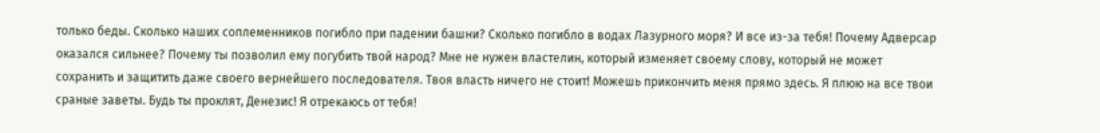только беды. Сколько наших соплеменников погибло при падении башни? Сколько погибло в водах Лазурного моря? И все из-за тебя! Почему Адверсар оказался сильнее? Почему ты позволил ему погубить твой народ? Мне не нужен властелин, который изменяет своему слову, который не может сохранить и защитить даже своего вернейшего последователя. Твоя власть ничего не стоит! Можешь прикончить меня прямо здесь. Я плюю на все твои сраные заветы. Будь ты проклят, Денезис! Я отрекаюсь от тебя!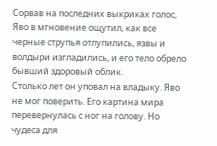Сорвав на последних выкриках голос, Яво в мгновение ощутил, как все черные струпья отлупились, язвы и волдыри изгладились, и его тело обрело бывший здоровый облик.
Столько лет он уповал на владыку. Яво не мог поверить. Его картина мира перевернулась с ног на голову. Но чудеса для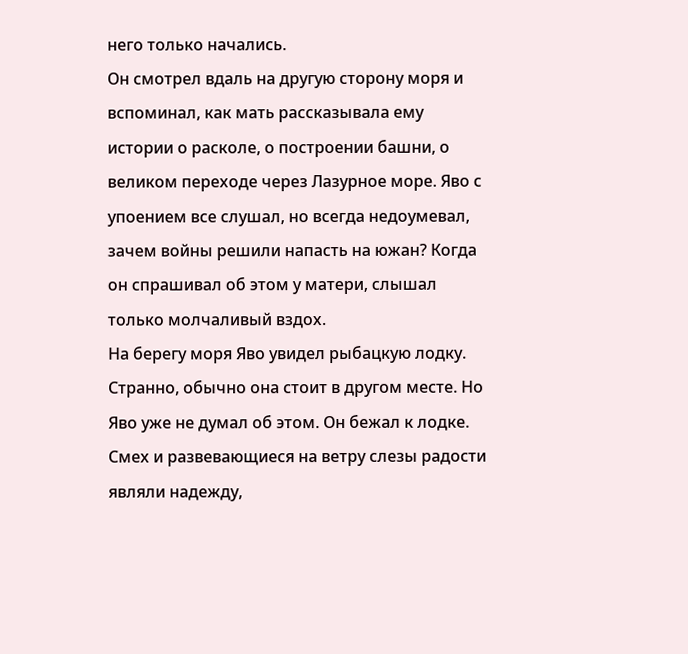него только начались.
Он смотрел вдаль на другую сторону моря и вспоминал, как мать рассказывала ему истории о расколе, о построении башни, о великом переходе через Лазурное море. Яво с упоением все слушал, но всегда недоумевал, зачем войны решили напасть на южан? Когда он спрашивал об этом у матери, слышал только молчаливый вздох.
На берегу моря Яво увидел рыбацкую лодку. Странно, обычно она стоит в другом месте. Но Яво уже не думал об этом. Он бежал к лодке. Смех и развевающиеся на ветру слезы радости являли надежду,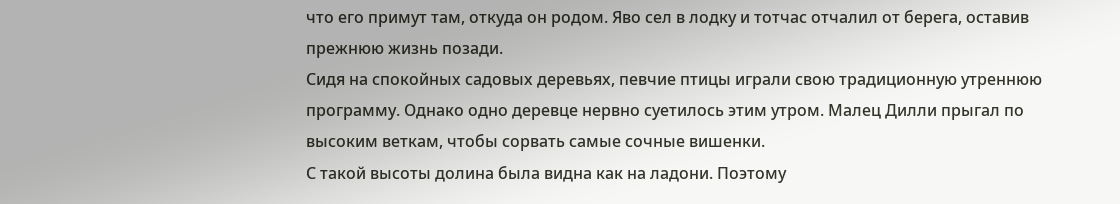что его примут там, откуда он родом. Яво сел в лодку и тотчас отчалил от берега, оставив прежнюю жизнь позади.
Сидя на спокойных садовых деревьях, певчие птицы играли свою традиционную утреннюю программу. Однако одно деревце нервно суетилось этим утром. Малец Дилли прыгал по высоким веткам, чтобы сорвать самые сочные вишенки.
С такой высоты долина была видна как на ладони. Поэтому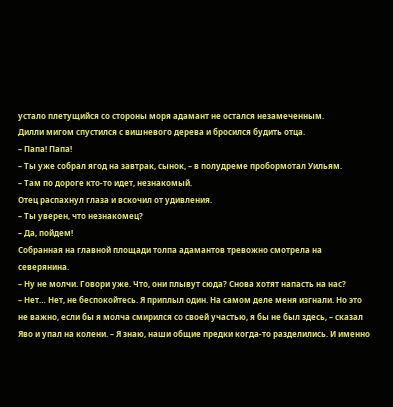устало плетущийся со стороны моря адамант не остался незамеченным.
Дилли мигом спустился с вишневого дерева и бросился будить отца.
– Папа! Папа!
– Ты уже собрал ягод на завтрак, сынок, – в полудреме пробормотал Уильям.
– Там по дороге кто-то идет, незнакомый.
Отец распахнул глаза и вскочил от удивления.
– Ты уверен, что незнакомец?
– Да, пойдем!
Собранная на главной площади толпа адамантов тревожно смотрела на северянина.
– Ну не молчи. Говори уже. Что, они плывут сюда? Снова хотят напасть на нас?
– Нет… Нет, не беспокойтесь. Я приплыл один. На самом деле меня изгнали. Но это не важно, если бы я молча смирился со своей участью, я бы не был здесь, – сказал Яво и упал на колени. – Я знаю, наши общие предки когда-то разделились. И именно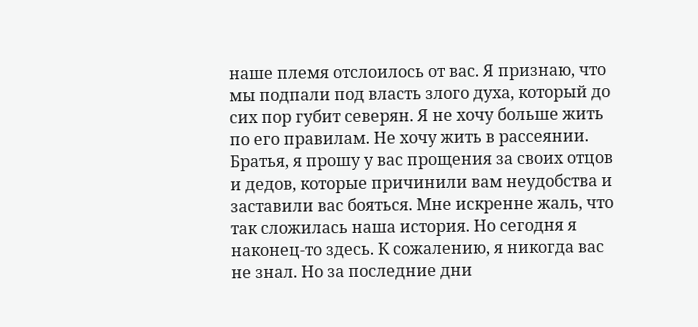наше племя отслоилось от вас. Я признаю, что мы подпали под власть злого духа, который до сих пор губит северян. Я не хочу больше жить по его правилам. Не хочу жить в рассеянии. Братья, я прошу у вас прощения за своих отцов и дедов, которые причинили вам неудобства и заставили вас бояться. Мне искренне жаль, что так сложилась наша история. Но сегодня я наконец-то здесь. К сожалению, я никогда вас не знал. Но за последние дни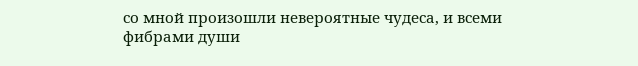со мной произошли невероятные чудеса, и всеми фибрами души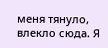меня тянуло, влекло сюда. Я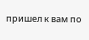пришел к вам по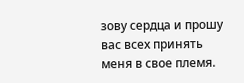зову сердца и прошу вас всех принять меня в свое племя.